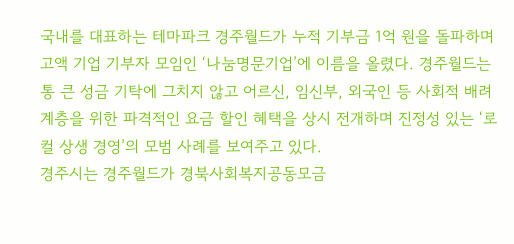국내를 대표하는 테마파크 경주월드가 누적 기부금 1억 원을 돌파하며 고액 기업 기부자 모임인 ‘나눔명문기업’에 이름을 올렸다. 경주월드는 통 큰 성금 기탁에 그치지 않고 어르신, 임신부, 외국인 등 사회적 배려 계층을 위한 파격적인 요금 할인 혜택을 상시 전개하며 진정성 있는 ‘로컬 상생 경영’의 모범 사례를 보여주고 있다.
경주시는 경주월드가 경북사회복지공동모금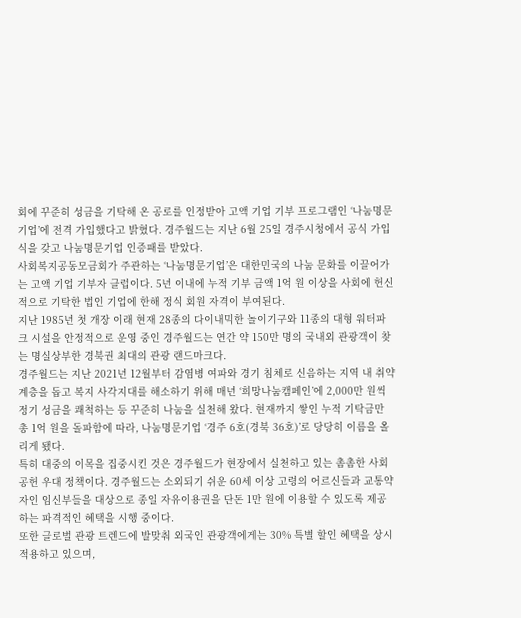회에 꾸준히 성금을 기탁해 온 공로를 인정받아 고액 기업 기부 프로그램인 ‘나눔명문기업’에 전격 가입했다고 밝혔다. 경주월드는 지난 6월 25일 경주시청에서 공식 가입식을 갖고 나눔명문기업 인증패를 받았다.
사회복지공동모금회가 주관하는 ‘나눔명문기업’은 대한민국의 나눔 문화를 이끌어가는 고액 기업 기부자 클럽이다. 5년 이내에 누적 기부 금액 1억 원 이상을 사회에 헌신적으로 기탁한 법인 기업에 한해 정식 회원 자격이 부여된다.
지난 1985년 첫 개장 이래 현재 28종의 다이내믹한 놀이기구와 11종의 대형 워터파크 시설을 안정적으로 운영 중인 경주월드는 연간 약 150만 명의 국내외 관광객이 찾는 명실상부한 경북권 최대의 관광 랜드마크다.
경주월드는 지난 2021년 12월부터 감염병 여파와 경기 침체로 신음하는 지역 내 취약계층을 돕고 복지 사각지대를 해소하기 위해 매년 ‘희망나눔캠페인’에 2,000만 원씩 정기 성금을 쾌척하는 등 꾸준히 나눔을 실천해 왔다. 현재까지 쌓인 누적 기탁금만 총 1억 원을 돌파함에 따라, 나눔명문기업 ‘경주 6호(경북 36호)’로 당당히 이름을 올리게 됐다.
특히 대중의 이목을 집중시킨 것은 경주월드가 현장에서 실천하고 있는 촘촘한 사회공헌 우대 정책이다. 경주월드는 소외되기 쉬운 60세 이상 고령의 어르신들과 교통약자인 임신부들을 대상으로 종일 자유이용권을 단돈 1만 원에 이용할 수 있도록 제공하는 파격적인 혜택을 시행 중이다.
또한 글로벌 관광 트렌드에 발맞춰 외국인 관광객에게는 30% 특별 할인 혜택을 상시 적용하고 있으며,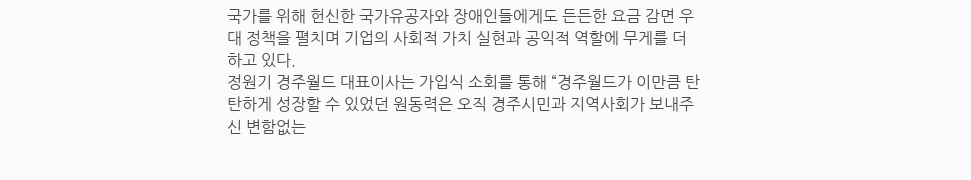국가를 위해 헌신한 국가유공자와 장애인들에게도 든든한 요금 감면 우대 정책을 펼치며 기업의 사회적 가치 실현과 공익적 역할에 무게를 더하고 있다.
정원기 경주월드 대표이사는 가입식 소회를 통해 “경주월드가 이만큼 탄탄하게 성장할 수 있었던 원동력은 오직 경주시민과 지역사회가 보내주신 변함없는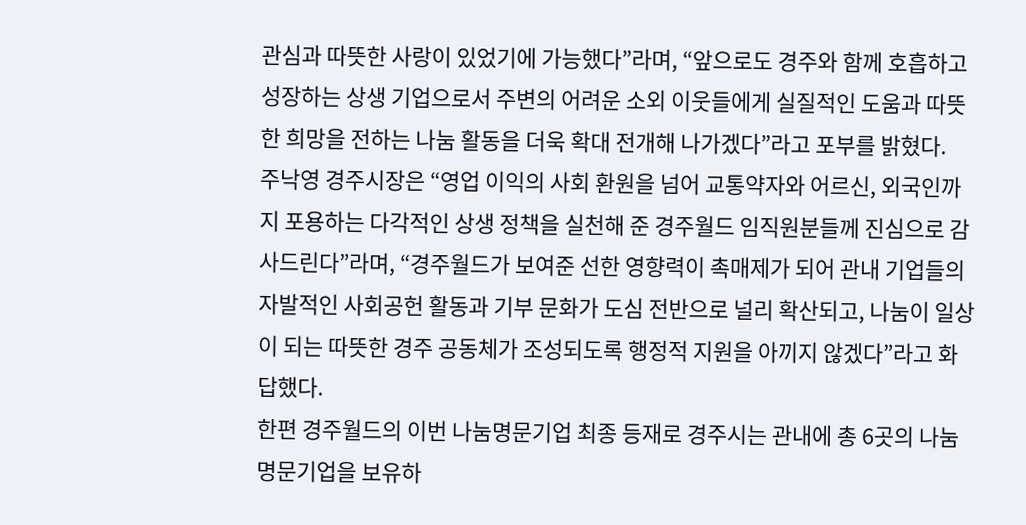관심과 따뜻한 사랑이 있었기에 가능했다”라며, “앞으로도 경주와 함께 호흡하고 성장하는 상생 기업으로서 주변의 어려운 소외 이웃들에게 실질적인 도움과 따뜻한 희망을 전하는 나눔 활동을 더욱 확대 전개해 나가겠다”라고 포부를 밝혔다.
주낙영 경주시장은 “영업 이익의 사회 환원을 넘어 교통약자와 어르신, 외국인까지 포용하는 다각적인 상생 정책을 실천해 준 경주월드 임직원분들께 진심으로 감사드린다”라며, “경주월드가 보여준 선한 영향력이 촉매제가 되어 관내 기업들의 자발적인 사회공헌 활동과 기부 문화가 도심 전반으로 널리 확산되고, 나눔이 일상이 되는 따뜻한 경주 공동체가 조성되도록 행정적 지원을 아끼지 않겠다”라고 화답했다.
한편 경주월드의 이번 나눔명문기업 최종 등재로 경주시는 관내에 총 6곳의 나눔명문기업을 보유하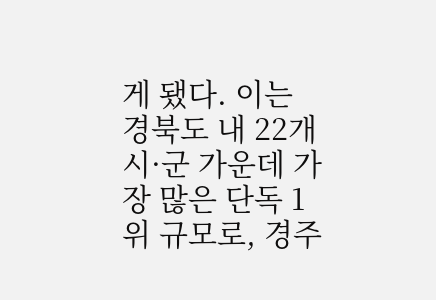게 됐다. 이는 경북도 내 22개 시·군 가운데 가장 많은 단독 1위 규모로, 경주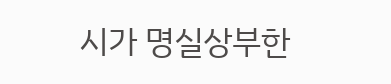시가 명실상부한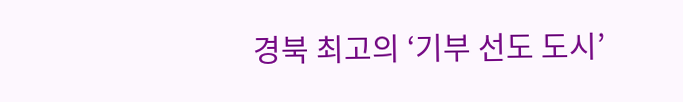경북 최고의 ‘기부 선도 도시’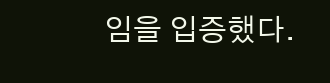임을 입증했다.